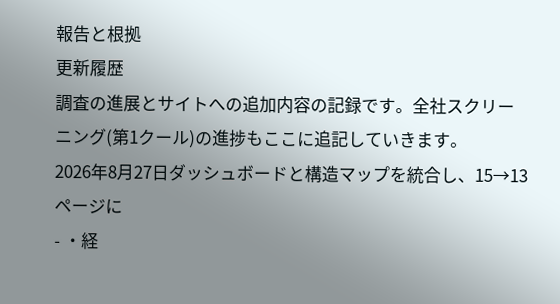報告と根拠
更新履歴
調査の進展とサイトへの追加内容の記録です。全社スクリーニング(第1クール)の進捗もここに追記していきます。
2026年8月27日ダッシュボードと構造マップを統合し、15→13ページに
- ・経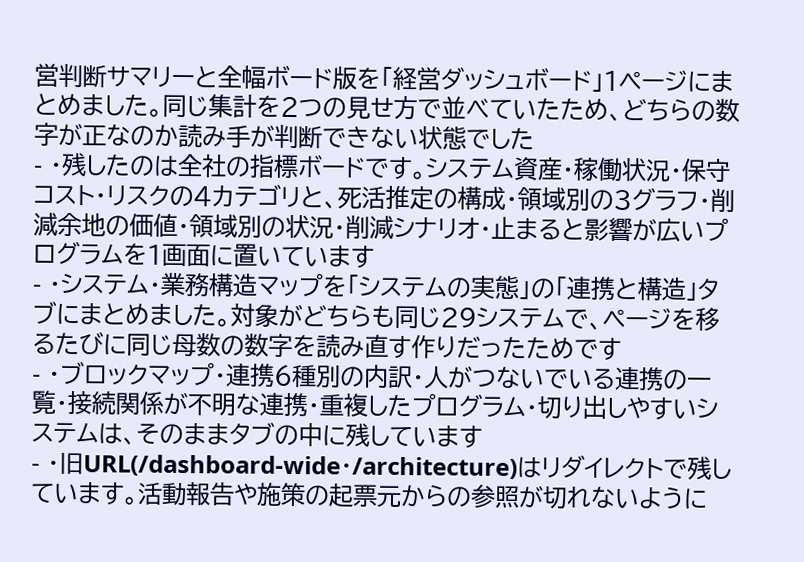営判断サマリーと全幅ボード版を「経営ダッシュボード」1ページにまとめました。同じ集計を2つの見せ方で並べていたため、どちらの数字が正なのか読み手が判断できない状態でした
- ・残したのは全社の指標ボードです。システム資産・稼働状況・保守コスト・リスクの4カテゴリと、死活推定の構成・領域別の3グラフ・削減余地の価値・領域別の状況・削減シナリオ・止まると影響が広いプログラムを1画面に置いています
- ・システム・業務構造マップを「システムの実態」の「連携と構造」タブにまとめました。対象がどちらも同じ29システムで、ページを移るたびに同じ母数の数字を読み直す作りだったためです
- ・ブロックマップ・連携6種別の内訳・人がつないでいる連携の一覧・接続関係が不明な連携・重複したプログラム・切り出しやすいシステムは、そのままタブの中に残しています
- ・旧URL(/dashboard-wide・/architecture)はリダイレクトで残しています。活動報告や施策の起票元からの参照が切れないように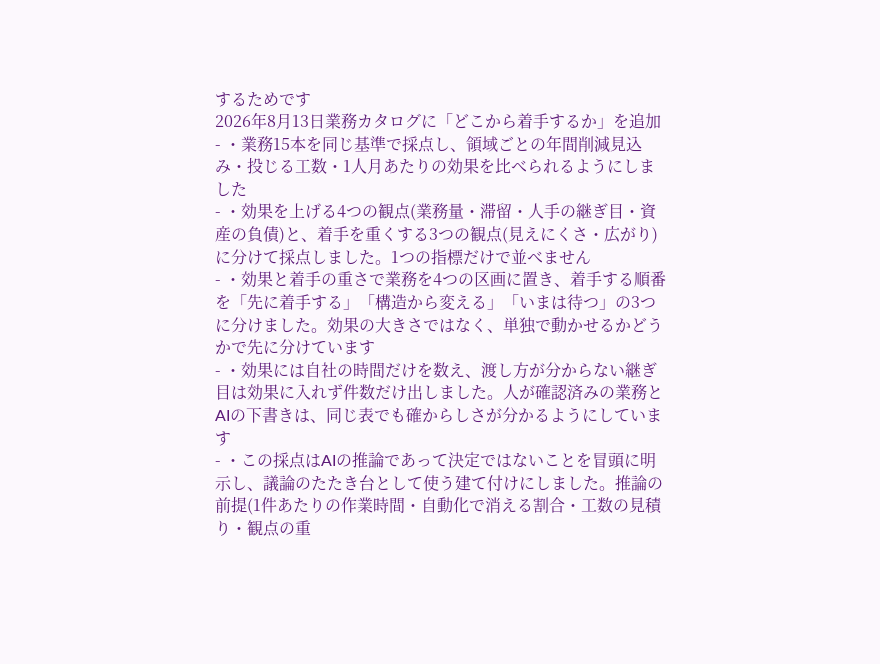するためです
2026年8月13日業務カタログに「どこから着手するか」を追加
- ・業務15本を同じ基準で採点し、領域ごとの年間削減見込み・投じる工数・1人月あたりの効果を比べられるようにしました
- ・効果を上げる4つの観点(業務量・滞留・人手の継ぎ目・資産の負債)と、着手を重くする3つの観点(見えにくさ・広がり)に分けて採点しました。1つの指標だけで並べません
- ・効果と着手の重さで業務を4つの区画に置き、着手する順番を「先に着手する」「構造から変える」「いまは待つ」の3つに分けました。効果の大きさではなく、単独で動かせるかどうかで先に分けています
- ・効果には自社の時間だけを数え、渡し方が分からない継ぎ目は効果に入れず件数だけ出しました。人が確認済みの業務とAIの下書きは、同じ表でも確からしさが分かるようにしています
- ・この採点はAIの推論であって決定ではないことを冒頭に明示し、議論のたたき台として使う建て付けにしました。推論の前提(1件あたりの作業時間・自動化で消える割合・工数の見積り・観点の重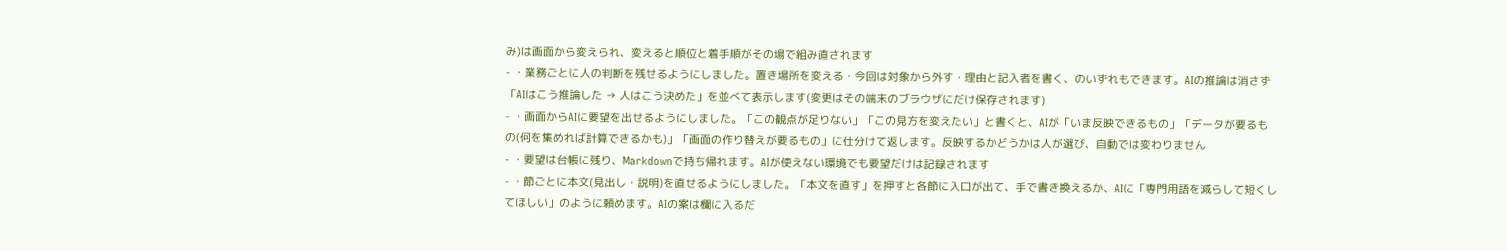み)は画面から変えられ、変えると順位と着手順がその場で組み直されます
- ・業務ごとに人の判断を残せるようにしました。置き場所を変える・今回は対象から外す・理由と記入者を書く、のいずれもできます。AIの推論は消さず「AIはこう推論した → 人はこう決めた」を並べて表示します(変更はその端末のブラウザにだけ保存されます)
- ・画面からAIに要望を出せるようにしました。「この観点が足りない」「この見方を変えたい」と書くと、AIが「いま反映できるもの」「データが要るもの(何を集めれば計算できるかも)」「画面の作り替えが要るもの」に仕分けて返します。反映するかどうかは人が選び、自動では変わりません
- ・要望は台帳に残り、Markdownで持ち帰れます。AIが使えない環境でも要望だけは記録されます
- ・節ごとに本文(見出し・説明)を直せるようにしました。「本文を直す」を押すと各節に入口が出て、手で書き換えるか、AIに「専門用語を減らして短くしてほしい」のように頼めます。AIの案は欄に入るだ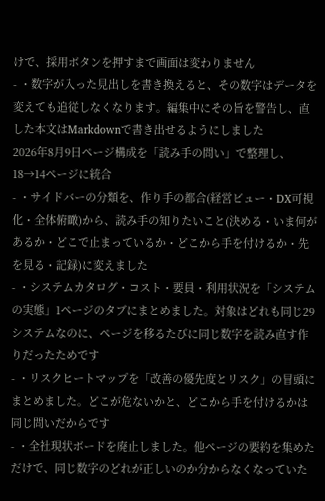けで、採用ボタンを押すまで画面は変わりません
- ・数字が入った見出しを書き換えると、その数字はデータを変えても追従しなくなります。編集中にその旨を警告し、直した本文はMarkdownで書き出せるようにしました
2026年8月9日ページ構成を「読み手の問い」で整理し、18→14ページに統合
- ・サイドバーの分類を、作り手の都合(経営ビュー・DX可視化・全体俯瞰)から、読み手の知りたいこと(決める・いま何があるか・どこで止まっているか・どこから手を付けるか・先を見る・記録)に変えました
- ・システムカタログ・コスト・要員・利用状況を「システムの実態」1ページのタブにまとめました。対象はどれも同じ29システムなのに、ページを移るたびに同じ数字を読み直す作りだったためです
- ・リスクヒートマップを「改善の優先度とリスク」の冒頭にまとめました。どこが危ないかと、どこから手を付けるかは同じ問いだからです
- ・全社現状ボードを廃止しました。他ページの要約を集めただけで、同じ数字のどれが正しいのか分からなくなっていた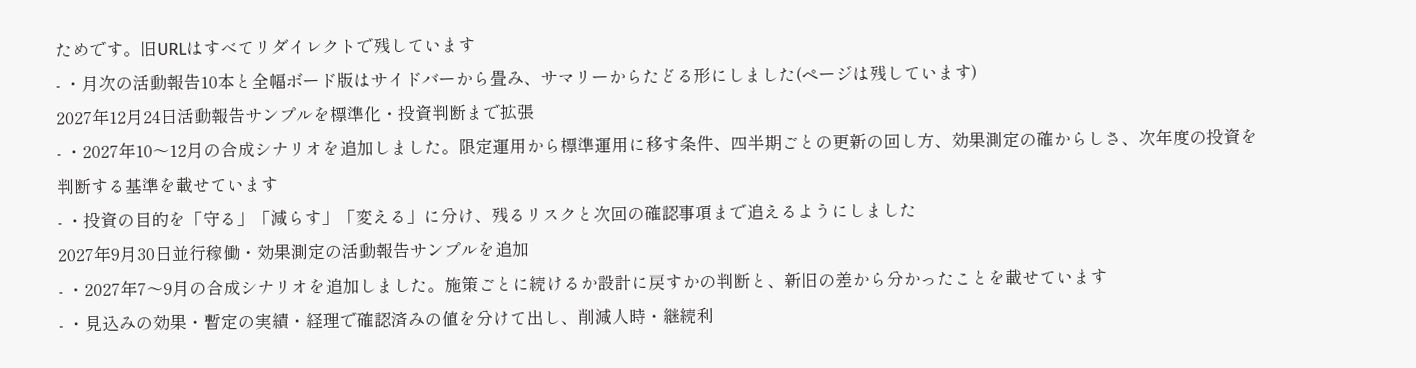ためです。旧URLはすべてリダイレクトで残しています
- ・月次の活動報告10本と全幅ボード版はサイドバーから畳み、サマリーからたどる形にしました(ページは残しています)
2027年12月24日活動報告サンプルを標準化・投資判断まで拡張
- ・2027年10〜12月の合成シナリオを追加しました。限定運用から標準運用に移す条件、四半期ごとの更新の回し方、効果測定の確からしさ、次年度の投資を判断する基準を載せています
- ・投資の目的を「守る」「減らす」「変える」に分け、残るリスクと次回の確認事項まで追えるようにしました
2027年9月30日並行稼働・効果測定の活動報告サンプルを追加
- ・2027年7〜9月の合成シナリオを追加しました。施策ごとに続けるか設計に戻すかの判断と、新旧の差から分かったことを載せています
- ・見込みの効果・暫定の実績・経理で確認済みの値を分けて出し、削減人時・継続利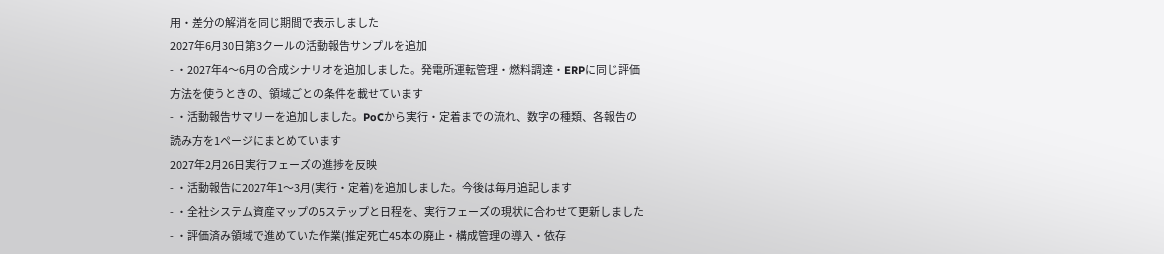用・差分の解消を同じ期間で表示しました
2027年6月30日第3クールの活動報告サンプルを追加
- ・2027年4〜6月の合成シナリオを追加しました。発電所運転管理・燃料調達・ERPに同じ評価方法を使うときの、領域ごとの条件を載せています
- ・活動報告サマリーを追加しました。PoCから実行・定着までの流れ、数字の種類、各報告の読み方を1ページにまとめています
2027年2月26日実行フェーズの進捗を反映
- ・活動報告に2027年1〜3月(実行・定着)を追加しました。今後は毎月追記します
- ・全社システム資産マップの5ステップと日程を、実行フェーズの現状に合わせて更新しました
- ・評価済み領域で進めていた作業(推定死亡45本の廃止・構成管理の導入・依存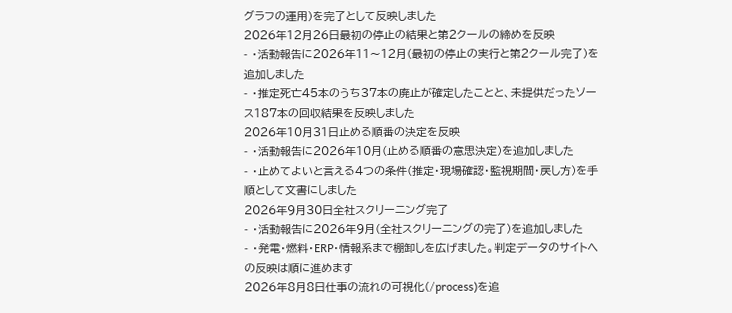グラフの運用)を完了として反映しました
2026年12月26日最初の停止の結果と第2クールの締めを反映
- ・活動報告に2026年11〜12月(最初の停止の実行と第2クール完了)を追加しました
- ・推定死亡45本のうち37本の廃止が確定したことと、未提供だったソース187本の回収結果を反映しました
2026年10月31日止める順番の決定を反映
- ・活動報告に2026年10月(止める順番の意思決定)を追加しました
- ・止めてよいと言える4つの条件(推定・現場確認・監視期間・戻し方)を手順として文書にしました
2026年9月30日全社スクリーニング完了
- ・活動報告に2026年9月(全社スクリーニングの完了)を追加しました
- ・発電・燃料・ERP・情報系まで棚卸しを広げました。判定データのサイトへの反映は順に進めます
2026年8月8日仕事の流れの可視化(/process)を追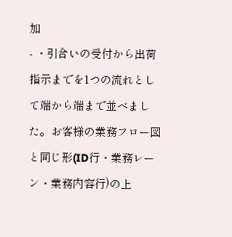加
- ・引合いの受付から出荷指示までを1つの流れとして端から端まで並べました。お客様の業務フロー図と同じ形(ID行・業務レーン・業務内容行)の上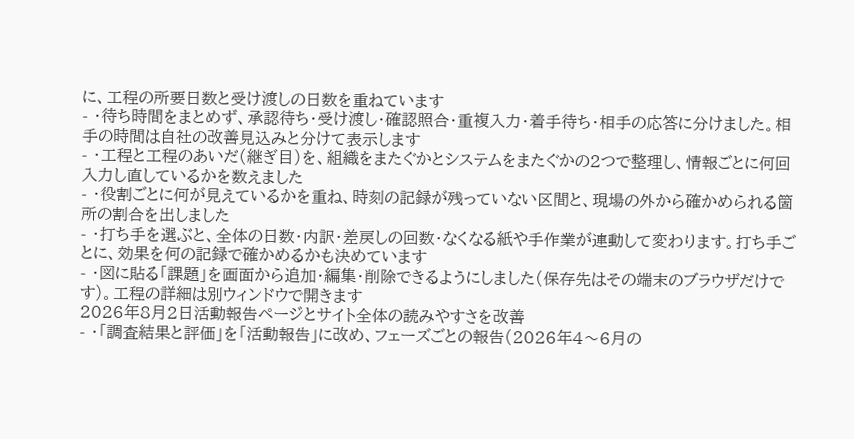に、工程の所要日数と受け渡しの日数を重ねています
- ・待ち時間をまとめず、承認待ち・受け渡し・確認照合・重複入力・着手待ち・相手の応答に分けました。相手の時間は自社の改善見込みと分けて表示します
- ・工程と工程のあいだ(継ぎ目)を、組織をまたぐかとシステムをまたぐかの2つで整理し、情報ごとに何回入力し直しているかを数えました
- ・役割ごとに何が見えているかを重ね、時刻の記録が残っていない区間と、現場の外から確かめられる箇所の割合を出しました
- ・打ち手を選ぶと、全体の日数・内訳・差戻しの回数・なくなる紙や手作業が連動して変わります。打ち手ごとに、効果を何の記録で確かめるかも決めています
- ・図に貼る「課題」を画面から追加・編集・削除できるようにしました(保存先はその端末のブラウザだけです)。工程の詳細は別ウィンドウで開きます
2026年8月2日活動報告ページとサイト全体の読みやすさを改善
- ・「調査結果と評価」を「活動報告」に改め、フェーズごとの報告(2026年4〜6月の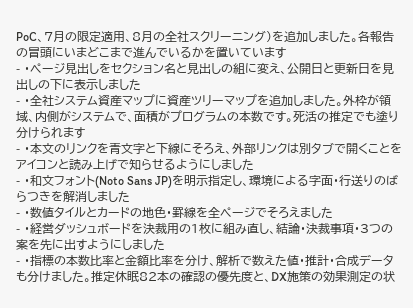PoC、7月の限定適用、8月の全社スクリーニング)を追加しました。各報告の冒頭にいまどこまで進んでいるかを置いています
- ・ページ見出しをセクション名と見出しの組に変え、公開日と更新日を見出しの下に表示しました
- ・全社システム資産マップに資産ツリーマップを追加しました。外枠が領域、内側がシステムで、面積がプログラムの本数です。死活の推定でも塗り分けられます
- ・本文のリンクを青文字と下線にそろえ、外部リンクは別タブで開くことをアイコンと読み上げで知らせるようにしました
- ・和文フォント(Noto Sans JP)を明示指定し、環境による字面・行送りのばらつきを解消しました
- ・数値タイルとカードの地色・罫線を全ページでそろえました
- ・経営ダッシュボードを決裁用の1枚に組み直し、結論・決裁事項・3つの案を先に出すようにしました
- ・指標の本数比率と金額比率を分け、解析で数えた値・推計・合成データも分けました。推定休眠82本の確認の優先度と、DX施策の効果測定の状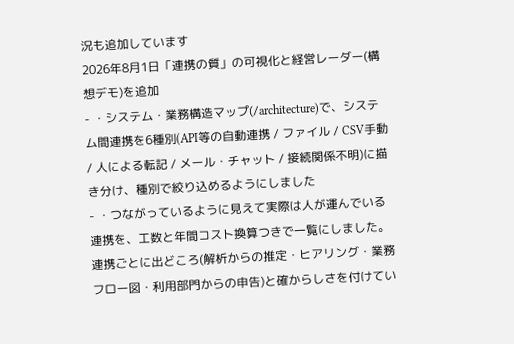況も追加しています
2026年8月1日「連携の質」の可視化と経営レーダー(構想デモ)を追加
- ・システム・業務構造マップ(/architecture)で、システム間連携を6種別(API等の自動連携 / ファイル / CSV手動 / 人による転記 / メール・チャット / 接続関係不明)に描き分け、種別で絞り込めるようにしました
- ・つながっているように見えて実際は人が運んでいる連携を、工数と年間コスト換算つきで一覧にしました。連携ごとに出どころ(解析からの推定・ヒアリング・業務フロー図・利用部門からの申告)と確からしさを付けてい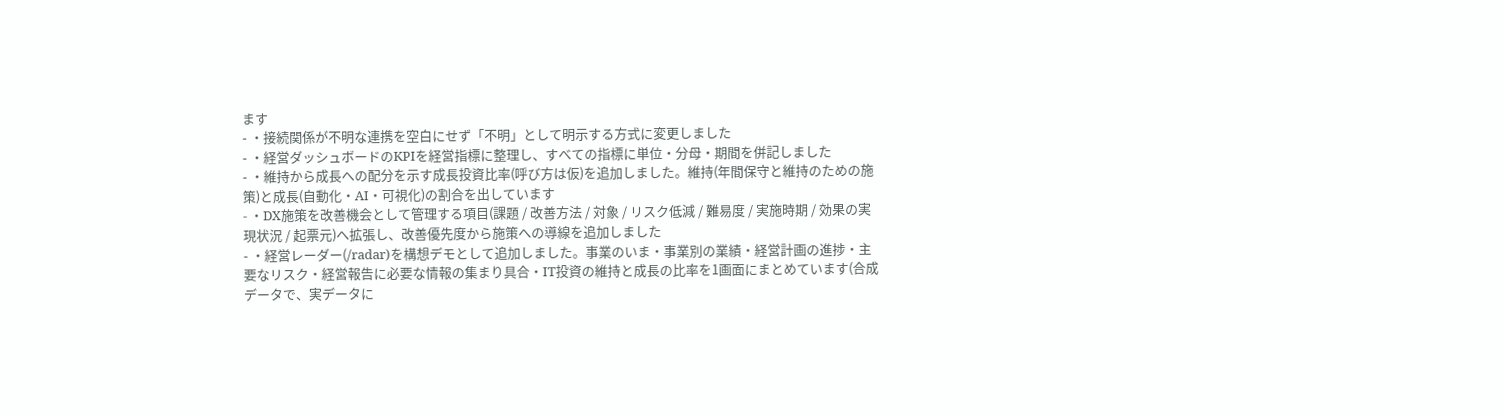ます
- ・接続関係が不明な連携を空白にせず「不明」として明示する方式に変更しました
- ・経営ダッシュボードのKPIを経営指標に整理し、すべての指標に単位・分母・期間を併記しました
- ・維持から成長への配分を示す成長投資比率(呼び方は仮)を追加しました。維持(年間保守と維持のための施策)と成長(自動化・AI・可視化)の割合を出しています
- ・DX施策を改善機会として管理する項目(課題 / 改善方法 / 対象 / リスク低減 / 難易度 / 実施時期 / 効果の実現状況 / 起票元)へ拡張し、改善優先度から施策への導線を追加しました
- ・経営レーダー(/radar)を構想デモとして追加しました。事業のいま・事業別の業績・経営計画の進捗・主要なリスク・経営報告に必要な情報の集まり具合・IT投資の維持と成長の比率を1画面にまとめています(合成データで、実データに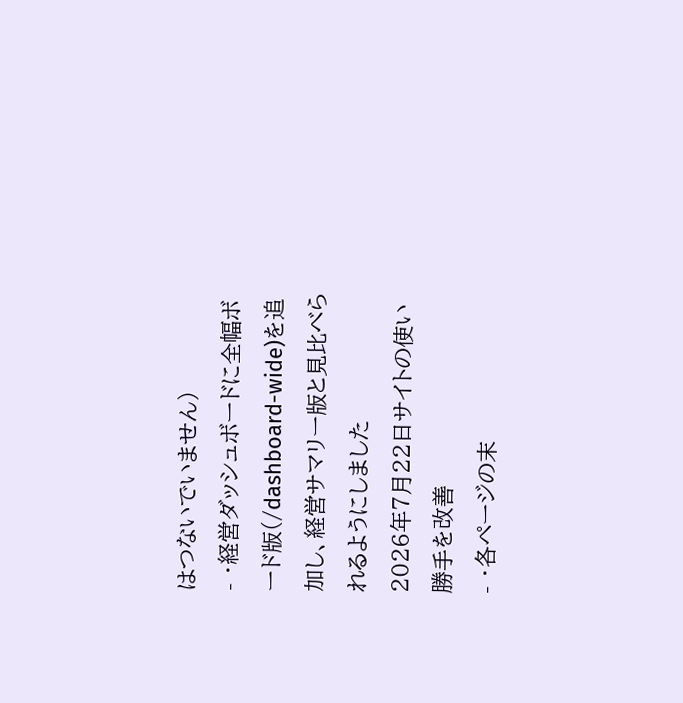はつないでいません)
- ・経営ダッシュボードに全幅ボード版(/dashboard-wide)を追加し、経営サマリー版と見比べられるようにしました
2026年7月22日サイトの使い勝手を改善
- ・各ページの末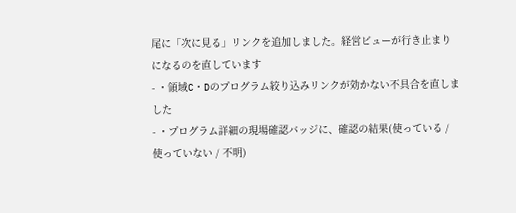尾に「次に見る」リンクを追加しました。経営ビューが行き止まりになるのを直しています
- ・領域C・Dのプログラム絞り込みリンクが効かない不具合を直しました
- ・プログラム詳細の現場確認バッジに、確認の結果(使っている / 使っていない / 不明)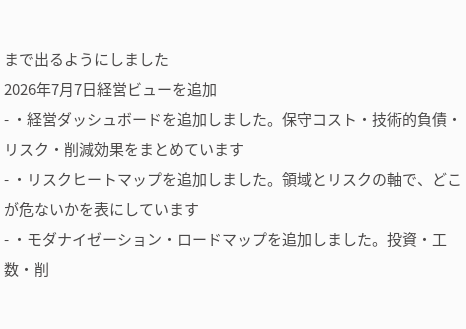まで出るようにしました
2026年7月7日経営ビューを追加
- ・経営ダッシュボードを追加しました。保守コスト・技術的負債・リスク・削減効果をまとめています
- ・リスクヒートマップを追加しました。領域とリスクの軸で、どこが危ないかを表にしています
- ・モダナイゼーション・ロードマップを追加しました。投資・工数・削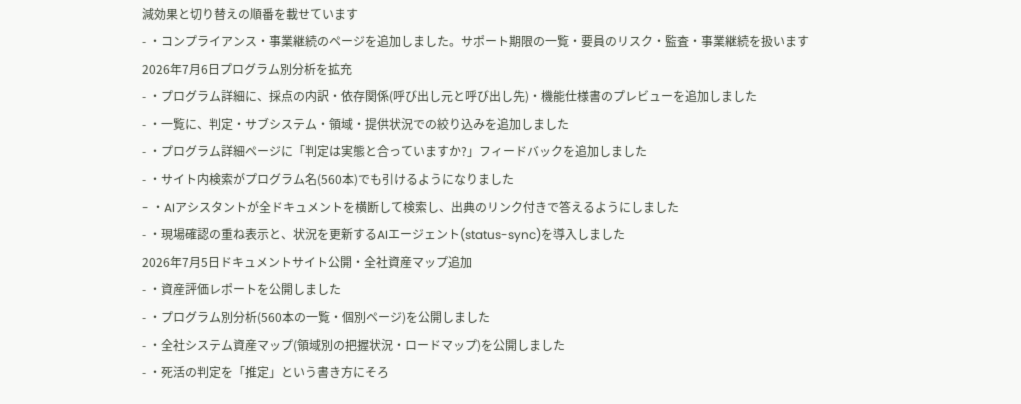減効果と切り替えの順番を載せています
- ・コンプライアンス・事業継続のページを追加しました。サポート期限の一覧・要員のリスク・監査・事業継続を扱います
2026年7月6日プログラム別分析を拡充
- ・プログラム詳細に、採点の内訳・依存関係(呼び出し元と呼び出し先)・機能仕様書のプレビューを追加しました
- ・一覧に、判定・サブシステム・領域・提供状況での絞り込みを追加しました
- ・プログラム詳細ページに「判定は実態と合っていますか?」フィードバックを追加しました
- ・サイト内検索がプログラム名(560本)でも引けるようになりました
- ・AIアシスタントが全ドキュメントを横断して検索し、出典のリンク付きで答えるようにしました
- ・現場確認の重ね表示と、状況を更新するAIエージェント(status-sync)を導入しました
2026年7月5日ドキュメントサイト公開・全社資産マップ追加
- ・資産評価レポートを公開しました
- ・プログラム別分析(560本の一覧・個別ページ)を公開しました
- ・全社システム資産マップ(領域別の把握状況・ロードマップ)を公開しました
- ・死活の判定を「推定」という書き方にそろ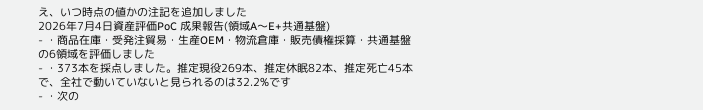え、いつ時点の値かの注記を追加しました
2026年7月4日資産評価PoC 成果報告(領域A〜E+共通基盤)
- ・商品在庫・受発注貿易・生産OEM・物流倉庫・販売債権採算・共通基盤の6領域を評価しました
- ・373本を採点しました。推定現役269本、推定休眠82本、推定死亡45本で、全社で動いていないと見られるのは32.2%です
- ・次の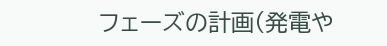フェーズの計画(発電や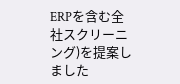ERPを含む全社スクリーニング)を提案しました